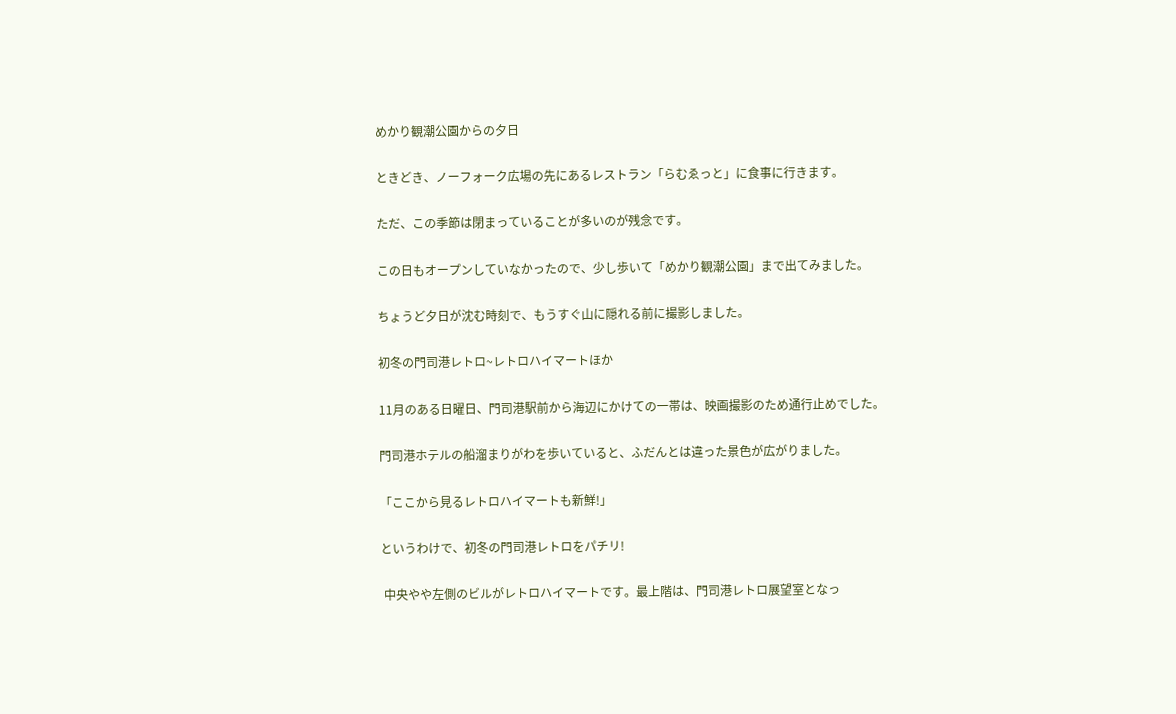めかり観潮公園からの夕日

ときどき、ノーフォーク広場の先にあるレストラン「らむゑっと」に食事に行きます。

ただ、この季節は閉まっていることが多いのが残念です。

この日もオープンしていなかったので、少し歩いて「めかり観潮公園」まで出てみました。

ちょうど夕日が沈む時刻で、もうすぐ山に隠れる前に撮影しました。

初冬の門司港レトロ~レトロハイマートほか

11月のある日曜日、門司港駅前から海辺にかけての一帯は、映画撮影のため通行止めでした。

門司港ホテルの船溜まりがわを歩いていると、ふだんとは違った景色が広がりました。

「ここから見るレトロハイマートも新鮮!」

というわけで、初冬の門司港レトロをパチリ!

 中央やや左側のビルがレトロハイマートです。最上階は、門司港レトロ展望室となっ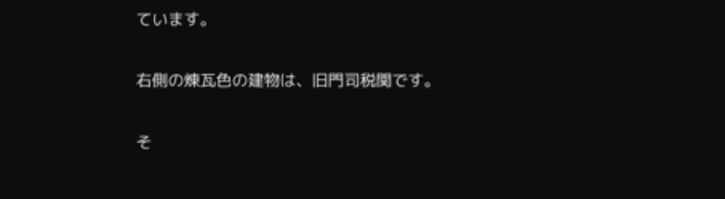ています。

右側の煉瓦色の建物は、旧門司税関です。

そ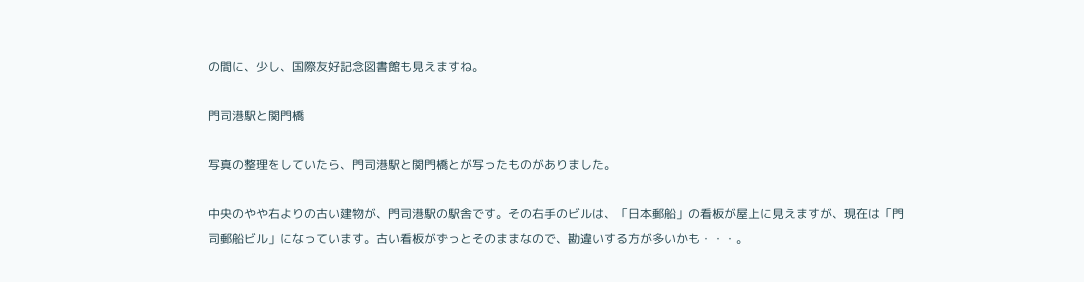の間に、少し、国際友好記念図書館も見えますね。

門司港駅と関門橋

写真の整理をしていたら、門司港駅と関門橋とが写ったものがありました。

中央のやや右よりの古い建物が、門司港駅の駅舎です。その右手のビルは、「日本郵船」の看板が屋上に見えますが、現在は「門司郵船ビル」になっています。古い看板がずっとそのままなので、勘違いする方が多いかも・・・。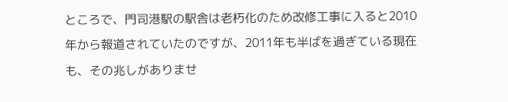ところで、門司港駅の駅舎は老朽化のため改修工事に入ると2010年から報道されていたのですが、2011年も半ばを過ぎている現在も、その兆しがありませ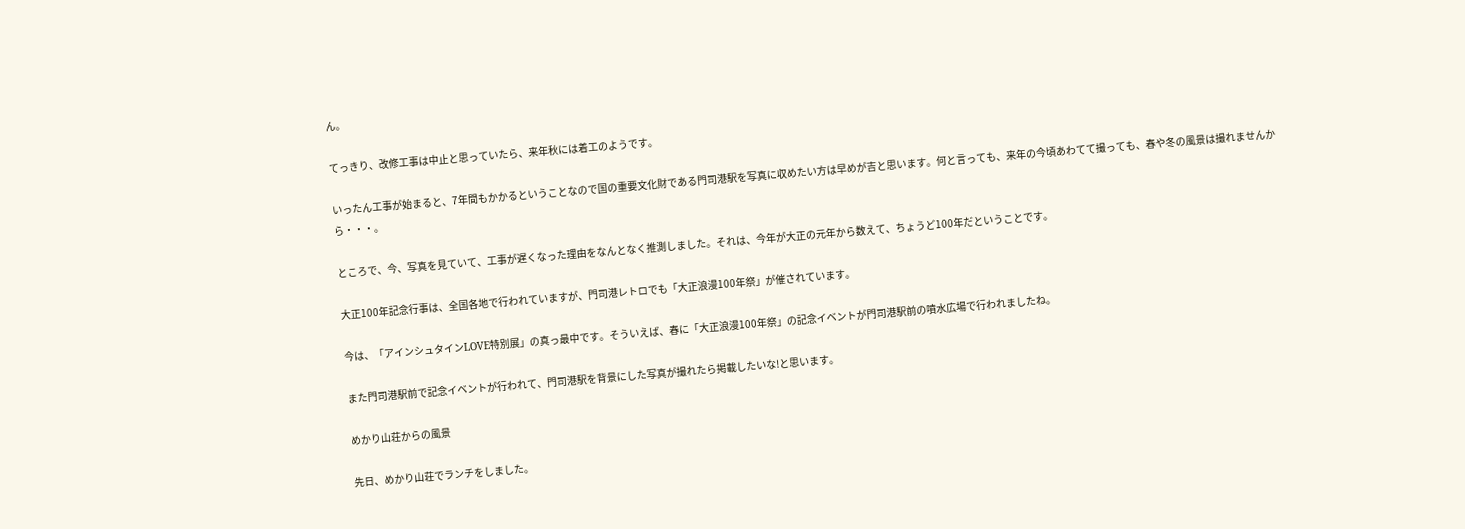ん。

てっきり、改修工事は中止と思っていたら、来年秋には着工のようです。

いったん工事が始まると、7年間もかかるということなので国の重要文化財である門司港駅を写真に収めたい方は早めが吉と思います。何と言っても、来年の今頃あわてて撮っても、春や冬の風景は撮れませんから・・・。

ところで、今、写真を見ていて、工事が遅くなった理由をなんとなく推測しました。それは、今年が大正の元年から数えて、ちょうど100年だということです。

大正100年記念行事は、全国各地で行われていますが、門司港レトロでも「大正浪漫100年祭」が催されています。

今は、「アインシュタインLOVE特別展」の真っ最中です。そういえば、春に「大正浪漫100年祭」の記念イベントが門司港駅前の噴水広場で行われましたね。

また門司港駅前で記念イベントが行われて、門司港駅を背景にした写真が撮れたら掲載したいな!と思います。

めかり山荘からの風景

先日、めかり山荘でランチをしました。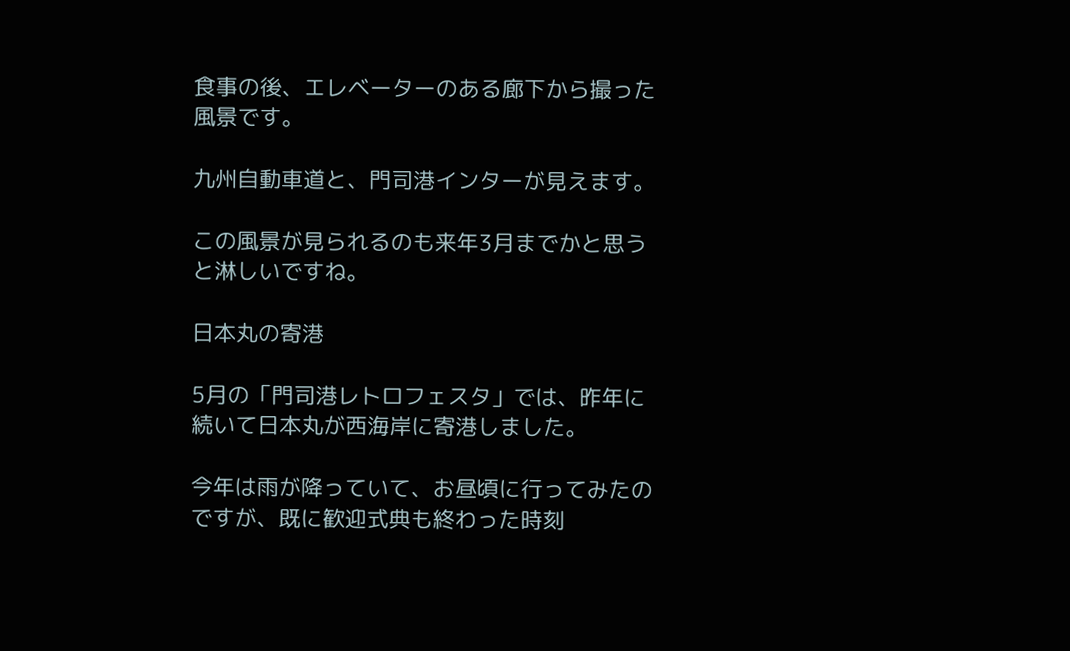食事の後、エレベーターのある廊下から撮った風景です。

九州自動車道と、門司港インターが見えます。

この風景が見られるのも来年3月までかと思うと淋しいですね。

日本丸の寄港

5月の「門司港レトロフェスタ」では、昨年に続いて日本丸が西海岸に寄港しました。

今年は雨が降っていて、お昼頃に行ってみたのですが、既に歓迎式典も終わった時刻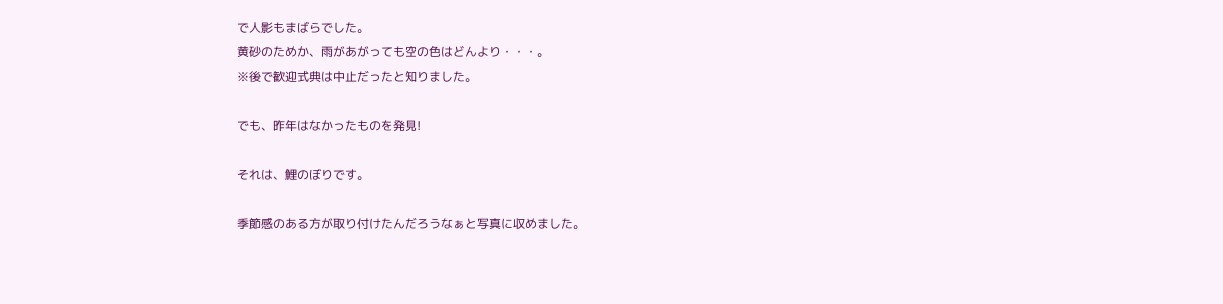で人影もまばらでした。
黄砂のためか、雨があがっても空の色はどんより・・・。
※後で歓迎式典は中止だったと知りました。

でも、昨年はなかったものを発見!

それは、鯉のぼりです。

季節感のある方が取り付けたんだろうなぁと写真に収めました。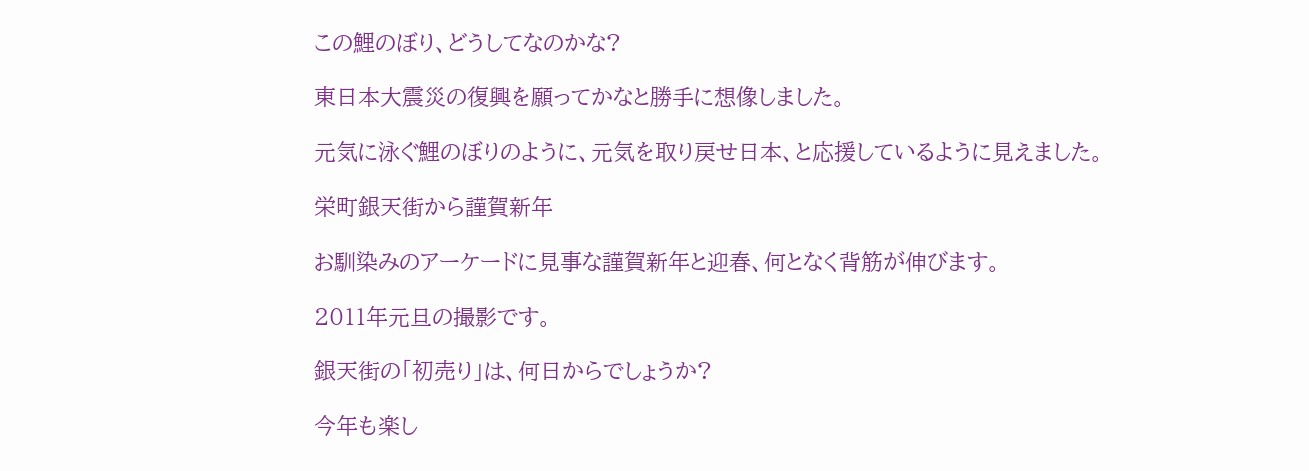この鯉のぼり、どうしてなのかな?

東日本大震災の復興を願ってかなと勝手に想像しました。

元気に泳ぐ鯉のぼりのように、元気を取り戻せ日本、と応援しているように見えました。

栄町銀天街から謹賀新年

お馴染みのアーケードに見事な謹賀新年と迎春、何となく背筋が伸びます。

2011年元旦の撮影です。

銀天街の「初売り」は、何日からでしょうか?

今年も楽し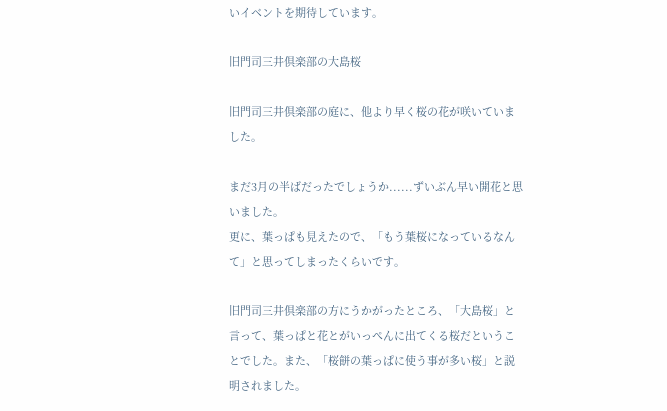いイベントを期待しています。

旧門司三井倶楽部の大島桜

旧門司三井倶楽部の庭に、他より早く桜の花が咲いていました。

まだ3月の半ばだったでしょうか......ずいぶん早い開花と思いました。
更に、葉っぱも見えたので、「もう葉桜になっているなんて」と思ってしまったくらいです。

旧門司三井倶楽部の方にうかがったところ、「大島桜」と言って、葉っぱと花とがいっぺんに出てくる桜だということでした。また、「桜餅の葉っぱに使う事が多い桜」と説明されました。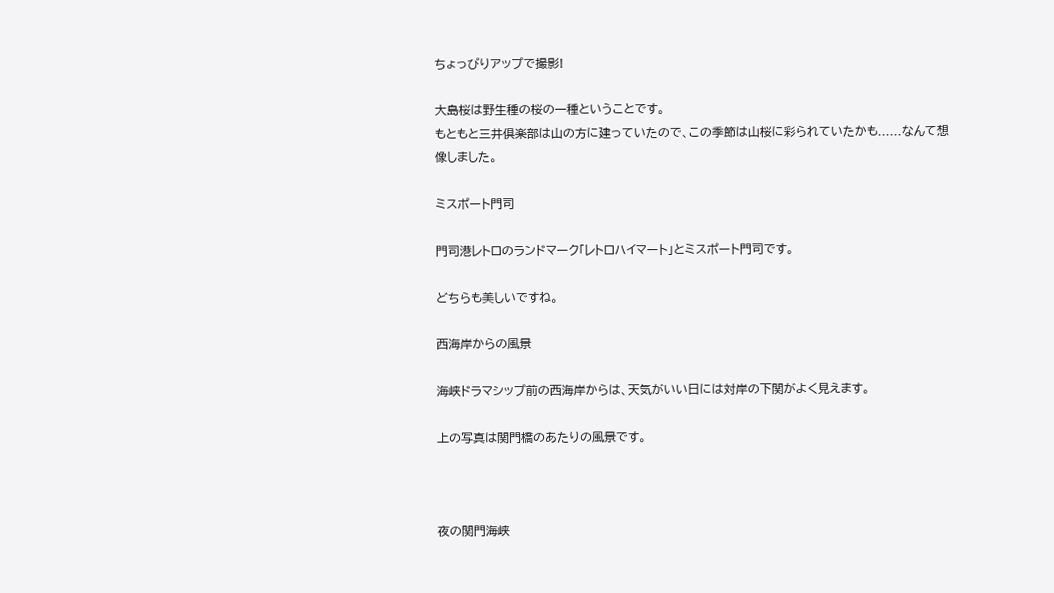ちょっぴりアップで撮影!

大島桜は野生種の桜の一種ということです。
もともと三井倶楽部は山の方に建っていたので、この季節は山桜に彩られていたかも......なんて想像しました。

ミスポート門司

門司港レトロのランドマーク「レトロハイマート」とミスポート門司です。

どちらも美しいですね。

西海岸からの風景

海峡ドラマシップ前の西海岸からは、天気がいい日には対岸の下関がよく見えます。

上の写真は関門橋のあたりの風景です。



夜の関門海峡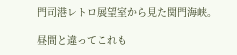門司港レトロ展望室から見た関門海峡。

昼間と違ってこれも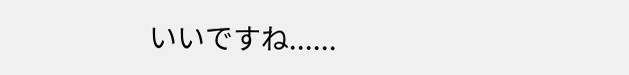いいですね......